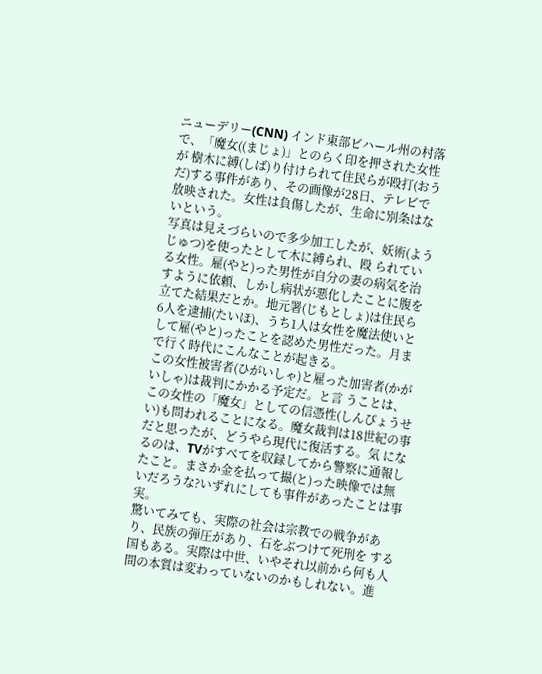ニューデリー(CNN) インド東部ビハール州の村落で、「魔女((まじょ)」とのらく印を押された女性が 樹木に縛(しば)り付けられて住民らが殴打(おうだ)する事件があり、その画像が28日、テレビで放映された。女性は負傷したが、生命に別条はないという。
写真は見えづらいので多少加工したが、妖術(ようじゅつ)を使ったとして木に縛られ、殴 られている女性。雇(やと)った男性が自分の妻の病気を治すように依頼、しかし病状が悪化したことに腹を立てた結果だとか。地元署(じもとしょ)は住民ら 6人を逮捕(たいほ)、うち1人は女性を魔法使いとして雇(やと)ったことを認めた男性だった。月まで行く時代にこんなことが起きる。
この女性被害者(ひがいしゃ)と雇った加害者(かがいしゃ)は裁判にかかる予定だ。と言 うことは、この女性の「魔女」としての信憑性(しんぴょうせい)も問われることになる。魔女裁判は18世紀の事だと思ったが、どうやら現代に復活する。気 になるのは、TVがすべてを収録してから警察に通報したこと。まさか金を払って撮(と)った映像では無いだろうな?いずれにしても事件があったことは事 実。
驚いてみても、実際の社会は宗教での戦争があり、民族の弾圧があり、石をぶつけて死刑を する国もある。実際は中世、いやそれ以前から何も人間の本質は変わっていないのかもしれない。進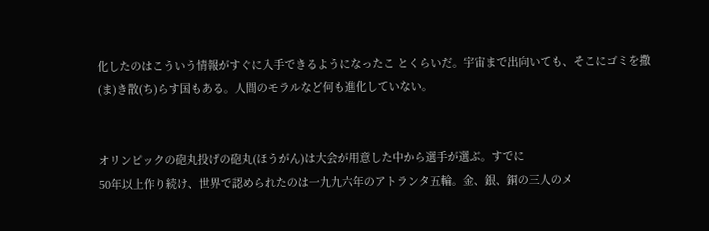化したのはこういう情報がすぐに入手できるようになったこ とくらいだ。宇宙まで出向いても、そこにゴミを撒(ま)き散(ち)らす国もある。人間のモラルなど何も進化していない。


オリンピックの砲丸投げの砲丸(ほうがん)は大会が用意した中から選手が選ぶ。すでに
50年以上作り続け、世界で認められたのは一九九六年のアトランタ五輪。金、銀、銅の三人のメ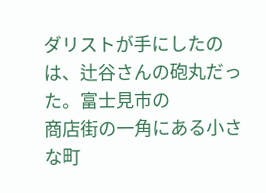ダリストが手にしたのは、辻谷さんの砲丸だった。富士見市の
商店街の一角にある小さな町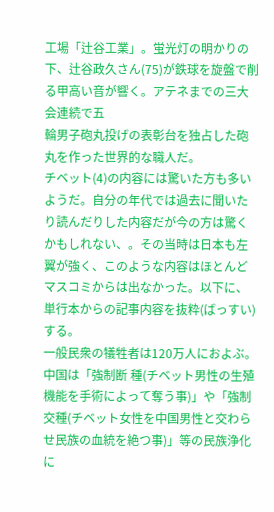工場「辻谷工業」。蛍光灯の明かりの下、辻谷政久さん(75)が鉄球を旋盤で削る甲高い音が響く。アテネまでの三大会連続で五
輪男子砲丸投げの表彰台を独占した砲丸を作った世界的な職人だ。
チベット(4)の内容には驚いた方も多いようだ。自分の年代では過去に聞いたり読んだりした内容だが今の方は驚くかもしれない、。その当時は日本も左翼が強く、このような内容はほとんどマスコミからは出なかった。以下に、単行本からの記事内容を抜粋(ばっすい)する。
一般民衆の犠牲者は120万人におよぶ。中国は「強制断 種(チベット男性の生殖機能を手術によって奪う事)」や「強制交種(チベット女性を中国男性と交わらせ民族の血統を絶つ事)」等の民族浄化に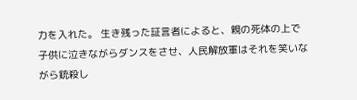力を入れた。 生き残った証言者によると、親の死体の上で子供に泣きながらダンスをさせ、人民解放軍はそれを笑いながら銃殺し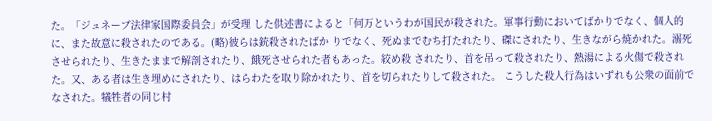た。「ジュネーブ法律家国際委員会」が受理 した供述書によると「何万というわが国民が殺された。軍事行動においてばかりでなく、個人的に、また故意に殺されたのである。(略)彼らは銃殺されたばか りでなく、死ぬまでむち打たれたり、磔にされたり、生きながら焼かれた。溺死させられたり、生きたままで解剖されたり、餓死させられた者もあった。絞め殺 されたり、首を吊って殺されたり、熱湯による火傷で殺された。又、ある者は生き埋めにされたり、はらわたを取り除かれたり、首を切られたりして殺された。 こうした殺人行為はいずれも公衆の面前でなされた。犠牲者の同じ村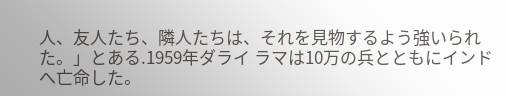人、友人たち、隣人たちは、それを見物するよう強いられた。」とある.1959年ダライ ラマは10万の兵とともにインドへ亡命した。